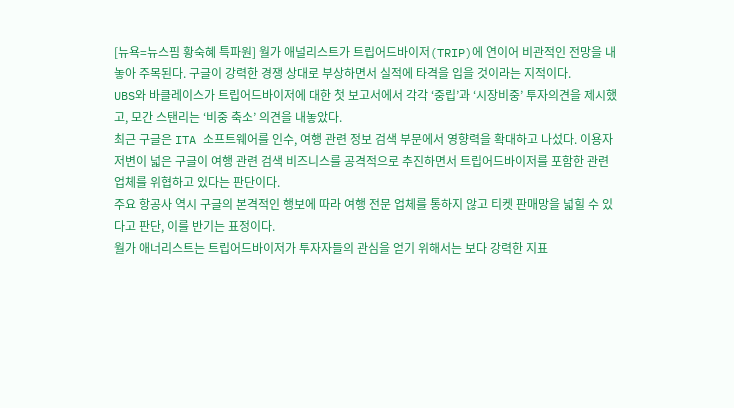[뉴욕=뉴스핌 황숙혜 특파원] 월가 애널리스트가 트립어드바이저(TRIP)에 연이어 비관적인 전망을 내놓아 주목된다. 구글이 강력한 경쟁 상대로 부상하면서 실적에 타격을 입을 것이라는 지적이다.
UBS와 바클레이스가 트립어드바이저에 대한 첫 보고서에서 각각 ‘중립’과 ‘시장비중’ 투자의견을 제시했고, 모간 스탠리는 ‘비중 축소’ 의견을 내놓았다.
최근 구글은 ITA 소프트웨어를 인수, 여행 관련 정보 검색 부문에서 영향력을 확대하고 나섰다. 이용자 저변이 넓은 구글이 여행 관련 검색 비즈니스를 공격적으로 추진하면서 트립어드바이저를 포함한 관련 업체를 위협하고 있다는 판단이다.
주요 항공사 역시 구글의 본격적인 행보에 따라 여행 전문 업체를 통하지 않고 티켓 판매망을 넓힐 수 있다고 판단, 이를 반기는 표정이다.
월가 애너리스트는 트립어드바이저가 투자자들의 관심을 얻기 위해서는 보다 강력한 지표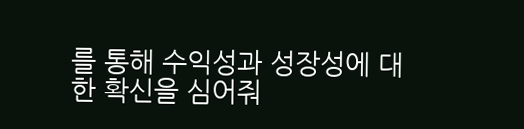를 통해 수익성과 성장성에 대한 확신을 심어줘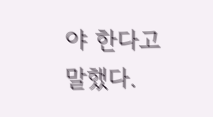야 한다고 말했다.